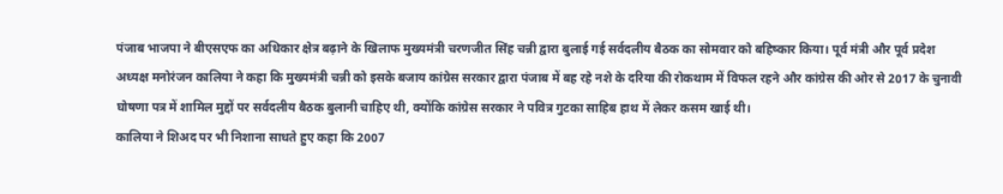पंजाब भाजपा ने बीएसएफ का अधिकार क्षेत्र बढ़ाने के खिलाफ मुख्यमंत्री चरणजीत सिंह चन्नी द्वारा बुलाई गई सर्वदलीय बैठक का सोमवार को बहिष्कार किया। पूर्व मंत्री और पूर्व प्रदेश अध्यक्ष मनोरंजन कालिया ने कहा कि मुख्यमंत्री चन्नी को इसके बजाय कांग्रेस सरकार द्वारा पंजाब में बह रहे नशे के दरिया की रोकथाम में विफल रहने और कांग्रेस की ओर से 2017 के चुनावी घोषणा पत्र में शामिल मुद्दों पर सर्वदलीय बैठक बुलानी चाहिए थी, क्योंकि कांग्रेस सरकार ने पवित्र गुटका साहिब हाथ में लेकर कसम खाई थी।
कालिया ने शिअद पर भी निशाना साधते हुए कहा कि 2007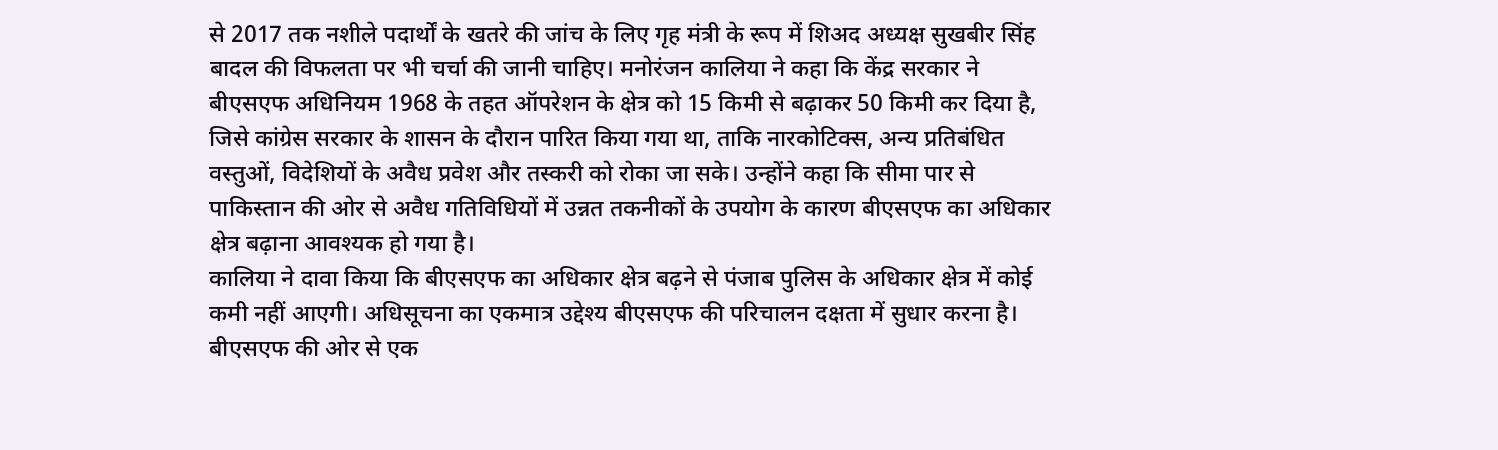से 2017 तक नशीले पदार्थों के खतरे की जांच के लिए गृह मंत्री के रूप में शिअद अध्यक्ष सुखबीर सिंह बादल की विफलता पर भी चर्चा की जानी चाहिए। मनोरंजन कालिया ने कहा कि केंद्र सरकार ने बीएसएफ अधिनियम 1968 के तहत ऑपरेशन के क्षेत्र को 15 किमी से बढ़ाकर 50 किमी कर दिया है, जिसे कांग्रेस सरकार के शासन के दौरान पारित किया गया था, ताकि नारकोटिक्स, अन्य प्रतिबंधित वस्तुओं, विदेशियों के अवैध प्रवेश और तस्करी को रोका जा सके। उन्होंने कहा कि सीमा पार से पाकिस्तान की ओर से अवैध गतिविधियों में उन्नत तकनीकों के उपयोग के कारण बीएसएफ का अधिकार क्षेत्र बढ़ाना आवश्यक हो गया है।
कालिया ने दावा किया कि बीएसएफ का अधिकार क्षेत्र बढ़ने से पंजाब पुलिस के अधिकार क्षेत्र में कोई कमी नहीं आएगी। अधिसूचना का एकमात्र उद्देश्य बीएसएफ की परिचालन दक्षता में सुधार करना है। बीएसएफ की ओर से एक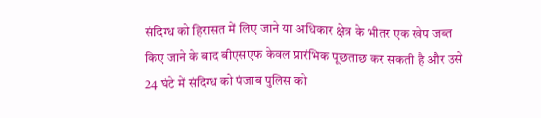संदिग्ध को हिरासत में लिए जाने या अधिकार क्षेत्र के भीतर एक खेप जब्त किए जाने के बाद बीएसएफ केवल प्रारंभिक पूछताछ कर सकती है और उसे 24 घंटे में संदिग्ध को पंजाब पुलिस को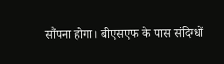सौंपना होगा। बीएसएफ के पास संदिग्धों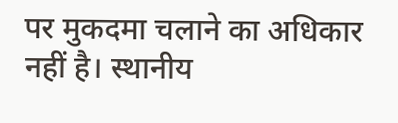पर मुकदमा चलाने का अधिकार नहीं है। स्थानीय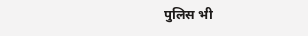पुलिस भी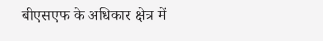बीएसएफ के अधिकार क्षेत्र में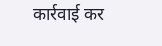कार्रवाई कर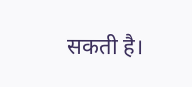सकती है।